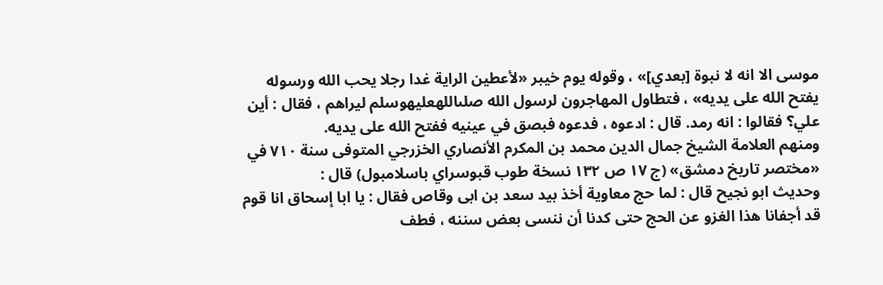موسى الا انه لا نبوة [بعدي]» ، وقوله يوم خيبر «لأعطين الراية غدا رجلا يحب الله ورسوله يفتح الله على يديه» ، فتطاول المهاجرون لرسول الله صلىاللهعليهوسلم ليراهم ، فقال : أين علي؟ فقالوا : انه رمد. قال : ادعوه ، فدعوه فبصق في عينيه ففتح الله على يديه.
ومنهم العلامة الشيخ جمال الدين محمد بن المكرم الأنصاري الخزرجي المتوفى سنة ٧١٠ في «مختصر تاريخ دمشق» (ج ١٧ ص ١٣٢ نسخة طوب قبوسراي باسلامبول) قال :
وحديث ابو نجيح قال : لما حج معاوية أخذ بيد سعد بن ابى وقاص فقال : يا ابا إسحاق انا قوم قد أجفانا هذا الغزو عن الحج حتى كدنا أن ننسى بعض سننه ، فطف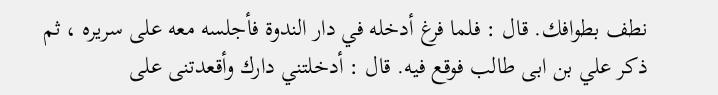نطف بطوافك. قال : فلما فرغ أدخله في دار الندوة فأجلسه معه على سريره ، ثم ذكر علي بن ابى طالب فوقع فيه. قال : أدخلتني دارك وأقعدتنى على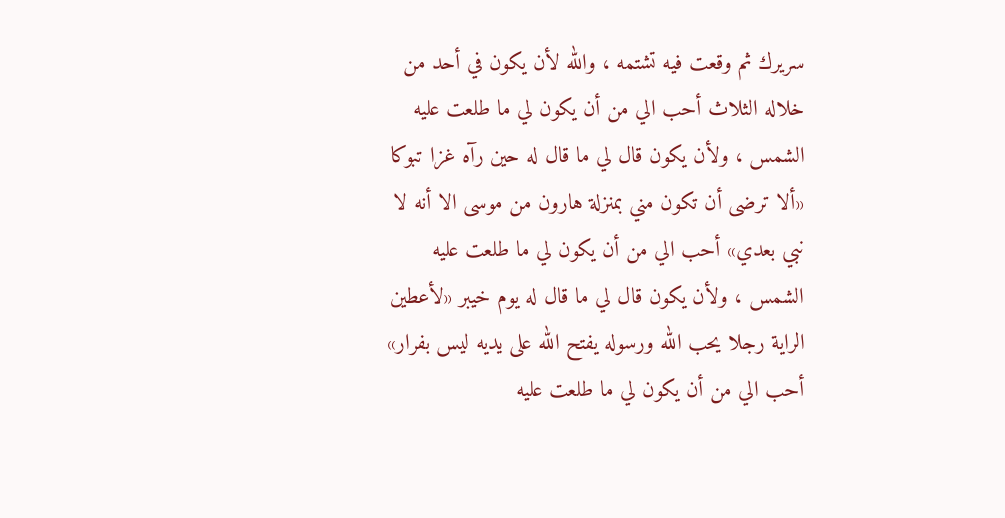سريرك ثم وقعت فيه تشتمه ، والله لأن يكون في أحد من خلاله الثلاث أحب الي من أن يكون لي ما طلعت عليه الشمس ، ولأن يكون قال لي ما قال له حين رآه غزا تبوكا «ألا ترضى أن تكون مني بمنزلة هارون من موسى الا أنه لا نبي بعدي» أحب الي من أن يكون لي ما طلعت عليه الشمس ، ولأن يكون قال لي ما قال له يوم خيبر «لأعطين الراية رجلا يحب الله ورسوله يفتح الله على يديه ليس بفرار» أحب الي من أن يكون لي ما طلعت عليه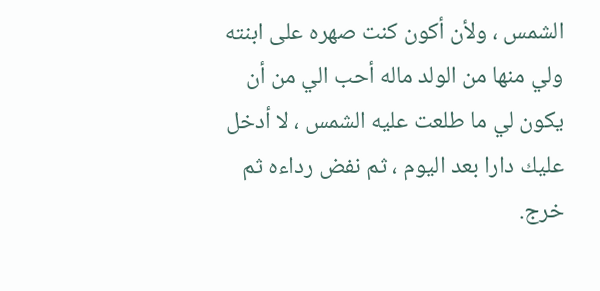الشمس ، ولأن أكون كنت صهره على ابنته ولي منها من الولد ماله أحب الي من أن يكون لي ما طلعت عليه الشمس ، لا أدخل عليك دارا بعد اليوم ، ثم نفض رداءه ثم خرج.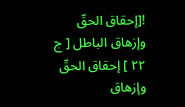![إحقاق الحقّ وإزهاق الباطل [ ج ٢٢ ] إحقاق الحقّ وإزهاق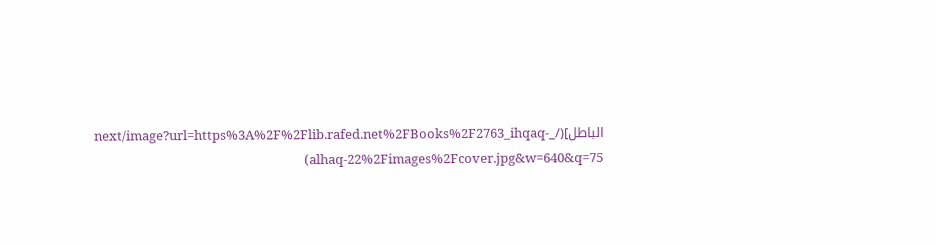الباطل](/_next/image?url=https%3A%2F%2Flib.rafed.net%2FBooks%2F2763_ihqaq-alhaq-22%2Fimages%2Fcover.jpg&w=640&q=75)